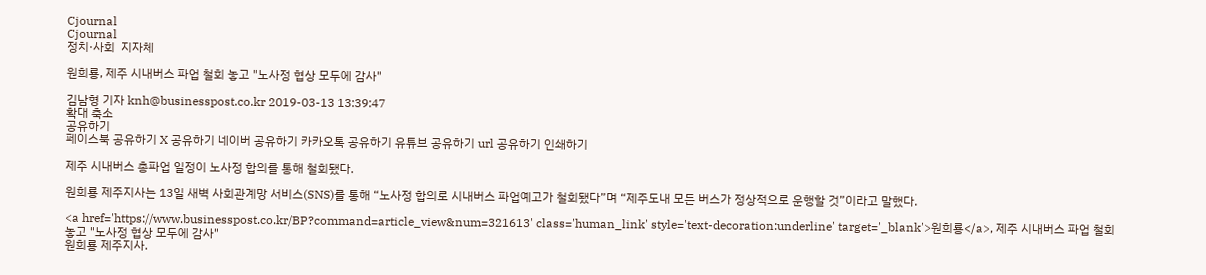Cjournal
Cjournal
정치·사회  지자체

원희룡, 제주 시내버스 파업 철회 놓고 "노사정 협상 모두에 감사"

김남형 기자 knh@businesspost.co.kr 2019-03-13 13:39:47
확대 축소
공유하기
페이스북 공유하기 X 공유하기 네이버 공유하기 카카오톡 공유하기 유튜브 공유하기 url 공유하기 인쇄하기

제주 시내버스 총파업 일정이 노사정 합의를 통해 철회됐다.

원희룡 제주지사는 13일 새벽 사회관계망 서비스(SNS)를 통해 “노사정 합의로 시내버스 파업예고가 철회됐다”며 “제주도내 모든 버스가 정상적으로 운행할 것”이라고 말했다.

<a href='https://www.businesspost.co.kr/BP?command=article_view&num=321613' class='human_link' style='text-decoration:underline' target='_blank'>원희룡</a>, 제주 시내버스 파업 철회 놓고 "노사정 협상 모두에 감사"
원희룡 제주지사.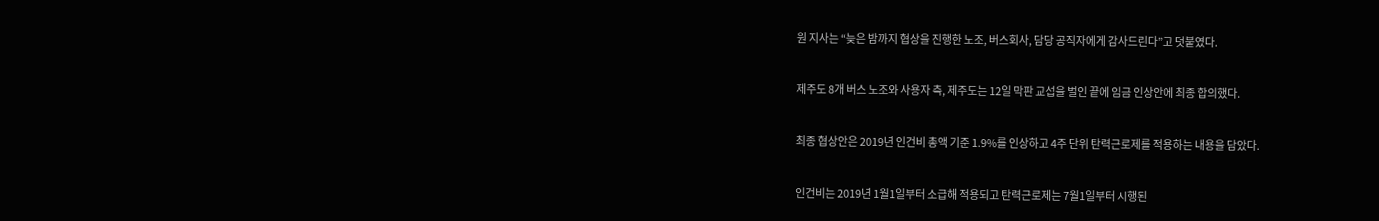원 지사는 “늦은 밤까지 협상을 진행한 노조, 버스회사, 담당 공직자에게 감사드린다”고 덧붙였다.

제주도 8개 버스 노조와 사용자 측, 제주도는 12일 막판 교섭을 벌인 끝에 임금 인상안에 최종 합의했다.

최종 협상안은 2019년 인건비 총액 기준 1.9%를 인상하고 4주 단위 탄력근로제를 적용하는 내용을 담았다.

인건비는 2019년 1월1일부터 소급해 적용되고 탄력근로제는 7월1일부터 시행된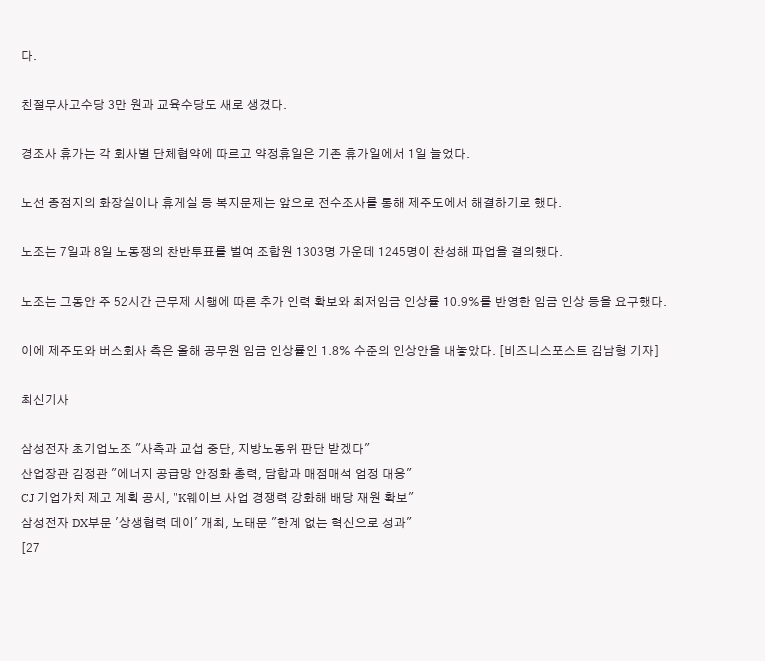다.

친절무사고수당 3만 원과 교육수당도 새로 생겼다.

경조사 휴가는 각 회사별 단체협약에 따르고 약정휴일은 기존 휴가일에서 1일 늘었다.

노선 종점지의 화장실이나 휴게실 등 복지문제는 앞으로 전수조사를 통해 제주도에서 해결하기로 했다.

노조는 7일과 8일 노동쟁의 찬반투표를 벌여 조합원 1303명 가운데 1245명이 찬성해 파업을 결의했다.

노조는 그동안 주 52시간 근무제 시행에 따른 추가 인력 확보와 최저임금 인상률 10.9%를 반영한 임금 인상 등을 요구했다.

이에 제주도와 버스회사 측은 올해 공무원 임금 인상률인 1.8% 수준의 인상안을 내놓았다. [비즈니스포스트 김남형 기자]

최신기사

삼성전자 초기업노조 "사측과 교섭 중단, 지방노동위 판단 받겠다"
산업장관 김정관 "에너지 공급망 안정화 총력, 담합과 매점매석 엄정 대응"
CJ 기업가치 제고 계획 공시, "K웨이브 사업 경쟁력 강화해 배당 재원 확보"
삼성전자 DX부문 '상생협력 데이' 개최, 노태문 "한계 없는 혁신으로 성과"
[27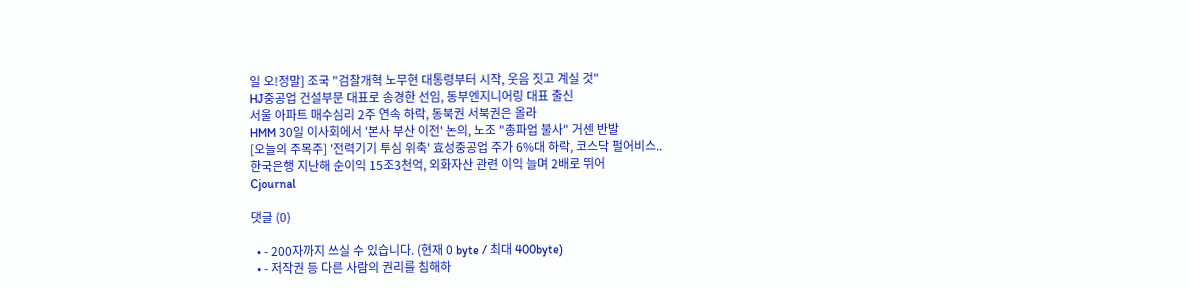일 오!정말] 조국 "검찰개혁 노무현 대통령부터 시작, 웃음 짓고 계실 것"
HJ중공업 건설부문 대표로 송경한 선임, 동부엔지니어링 대표 출신
서울 아파트 매수심리 2주 연속 하락, 동북권 서북권은 올라
HMM 30일 이사회에서 '본사 부산 이전' 논의, 노조 "총파업 불사" 거센 반발
[오늘의 주목주] '전력기기 투심 위축' 효성중공업 주가 6%대 하락, 코스닥 펄어비스..
한국은행 지난해 순이익 15조3천억, 외화자산 관련 이익 늘며 2배로 뛰어
Cjournal

댓글 (0)

  • - 200자까지 쓰실 수 있습니다. (현재 0 byte / 최대 400byte)
  • - 저작권 등 다른 사람의 권리를 침해하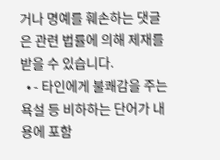거나 명예를 훼손하는 댓글은 관련 법률에 의해 제재를 받을 수 있습니다.
  • - 타인에게 불쾌감을 주는 욕설 등 비하하는 단어가 내용에 포함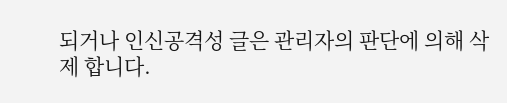되거나 인신공격성 글은 관리자의 판단에 의해 삭제 합니다.